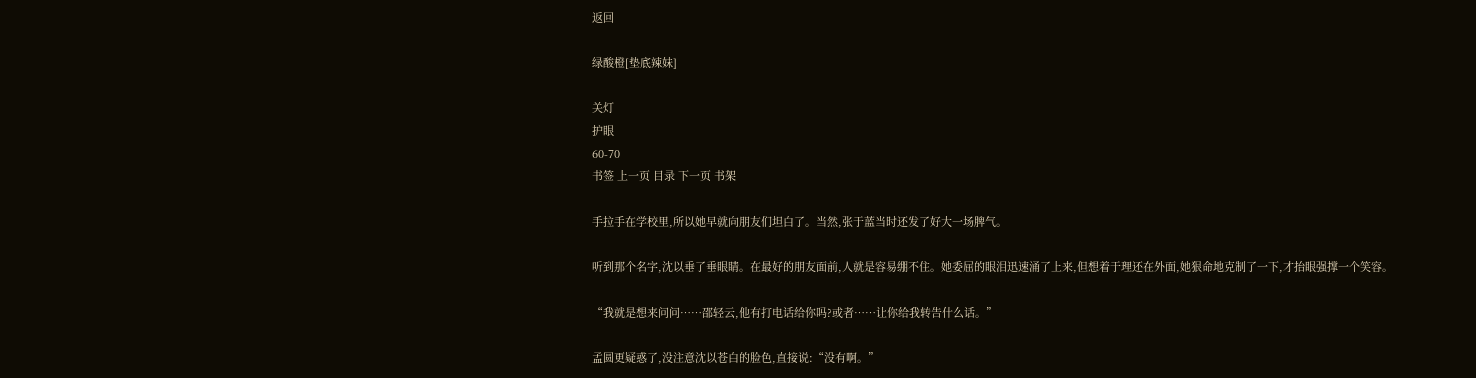返回

绿酸橙[垫底辣妹]

关灯
护眼
60-70
书签 上一页 目录 下一页 书架

手拉手在学校里,所以她早就向朋友们坦白了。当然,张于蓝当时还发了好大一场脾气。

听到那个名字,沈以垂了垂眼睛。在最好的朋友面前,人就是容易绷不住。她委屈的眼泪迅速涌了上来,但想着于理还在外面,她狠命地克制了一下,才抬眼强撑一个笑容。

“我就是想来问问……邵轻云,他有打电话给你吗?或者……让你给我转告什么话。”

孟圆更疑惑了,没注意沈以苍白的脸色,直接说:“没有啊。”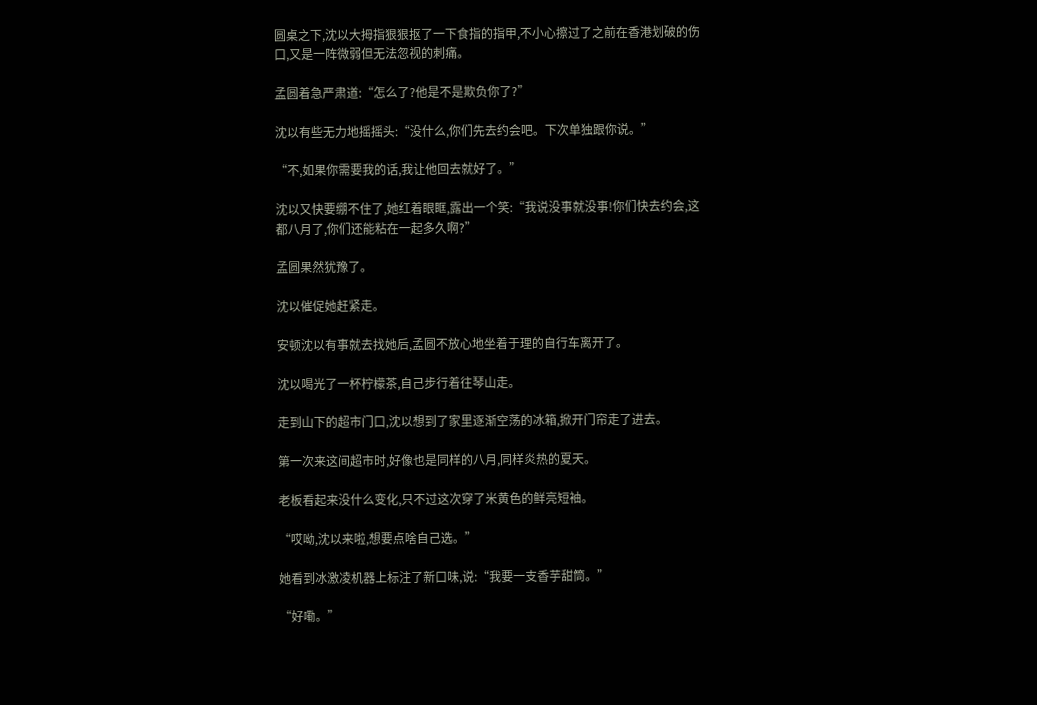圆桌之下,沈以大拇指狠狠抠了一下食指的指甲,不小心擦过了之前在香港划破的伤口,又是一阵微弱但无法忽视的刺痛。

孟圆着急严肃道:“怎么了?他是不是欺负你了?”

沈以有些无力地摇摇头:“没什么,你们先去约会吧。下次单独跟你说。”

“不,如果你需要我的话,我让他回去就好了。”

沈以又快要绷不住了,她红着眼眶,露出一个笑:“我说没事就没事!你们快去约会,这都八月了,你们还能粘在一起多久啊?”

孟圆果然犹豫了。

沈以催促她赶紧走。

安顿沈以有事就去找她后,孟圆不放心地坐着于理的自行车离开了。

沈以喝光了一杯柠檬茶,自己步行着往琴山走。

走到山下的超市门口,沈以想到了家里逐渐空荡的冰箱,掀开门帘走了进去。

第一次来这间超市时,好像也是同样的八月,同样炎热的夏天。

老板看起来没什么变化,只不过这次穿了米黄色的鲜亮短袖。

“哎呦,沈以来啦,想要点啥自己选。”

她看到冰激凌机器上标注了新口味,说:“我要一支香芋甜筒。”

“好嘞。”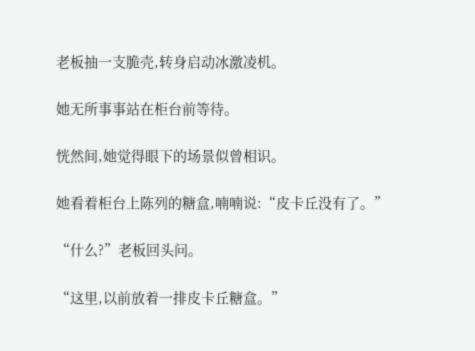老板抽一支脆壳,转身启动冰激凌机。

她无所事事站在柜台前等待。

恍然间,她觉得眼下的场景似曾相识。

她看着柜台上陈列的糖盒,喃喃说:“皮卡丘没有了。”

“什么?”老板回头问。

“这里,以前放着一排皮卡丘糖盒。”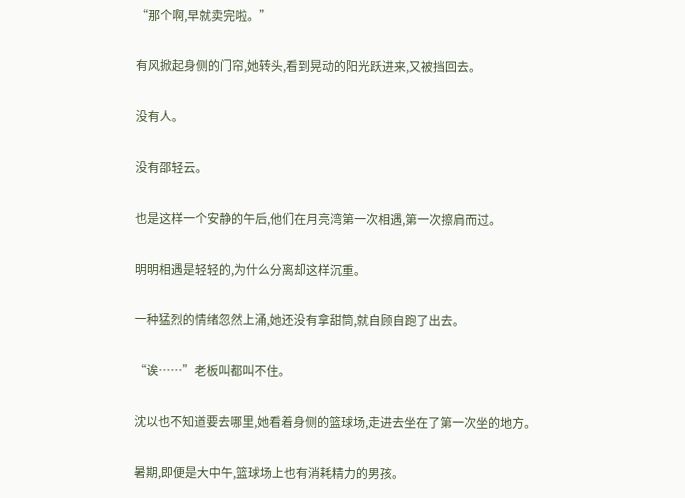“那个啊,早就卖完啦。”

有风掀起身侧的门帘,她转头,看到晃动的阳光跃进来,又被挡回去。

没有人。

没有邵轻云。

也是这样一个安静的午后,他们在月亮湾第一次相遇,第一次擦肩而过。

明明相遇是轻轻的,为什么分离却这样沉重。

一种猛烈的情绪忽然上涌,她还没有拿甜筒,就自顾自跑了出去。

“诶……”老板叫都叫不住。

沈以也不知道要去哪里,她看着身侧的篮球场,走进去坐在了第一次坐的地方。

暑期,即便是大中午,篮球场上也有消耗精力的男孩。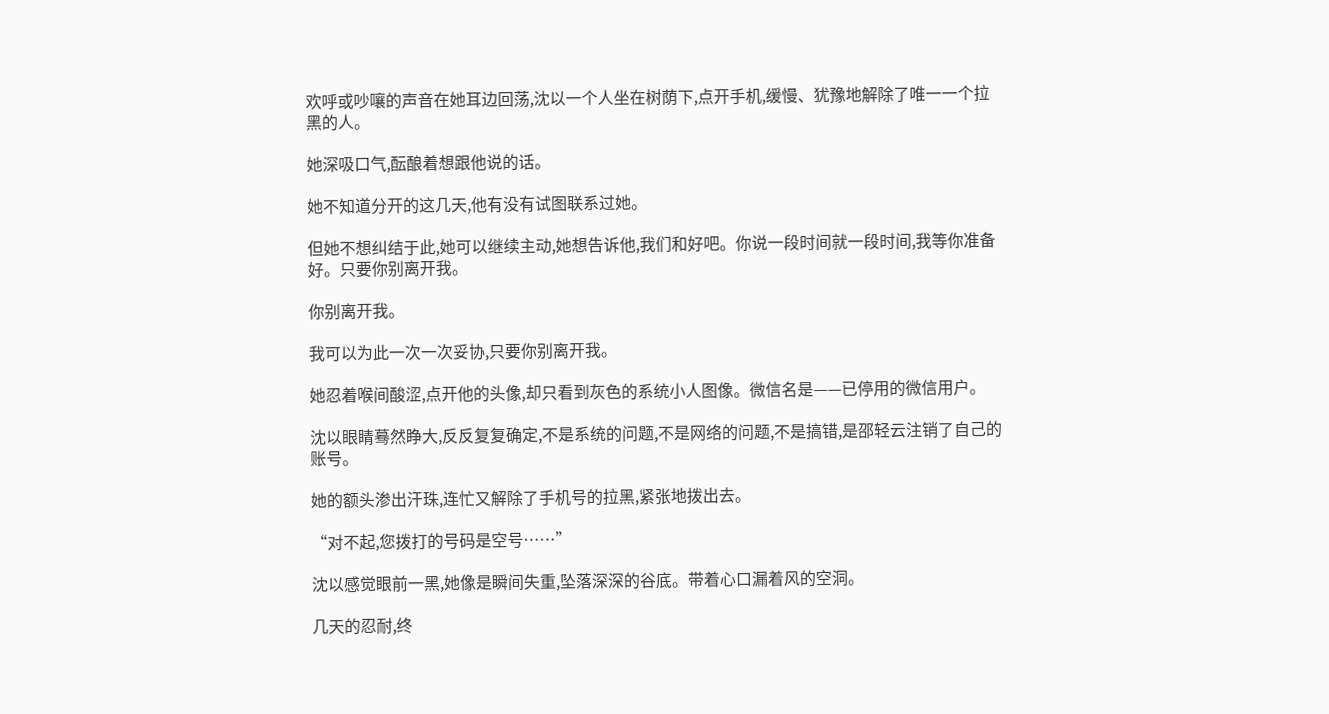欢呼或吵嚷的声音在她耳边回荡,沈以一个人坐在树荫下,点开手机,缓慢、犹豫地解除了唯一一个拉黑的人。

她深吸口气,酝酿着想跟他说的话。

她不知道分开的这几天,他有没有试图联系过她。

但她不想纠结于此,她可以继续主动,她想告诉他,我们和好吧。你说一段时间就一段时间,我等你准备好。只要你别离开我。

你别离开我。

我可以为此一次一次妥协,只要你别离开我。

她忍着喉间酸涩,点开他的头像,却只看到灰色的系统小人图像。微信名是——已停用的微信用户。

沈以眼睛蓦然睁大,反反复复确定,不是系统的问题,不是网络的问题,不是搞错,是邵轻云注销了自己的账号。

她的额头渗出汗珠,连忙又解除了手机号的拉黑,紧张地拨出去。

“对不起,您拨打的号码是空号……”

沈以感觉眼前一黑,她像是瞬间失重,坠落深深的谷底。带着心口漏着风的空洞。

几天的忍耐,终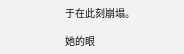于在此刻崩塌。

她的眼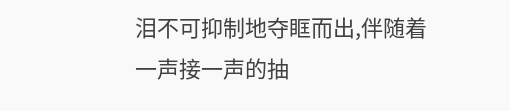泪不可抑制地夺眶而出,伴随着一声接一声的抽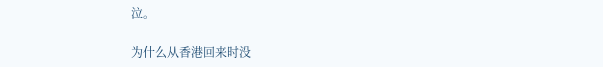泣。

为什么从香港回来时没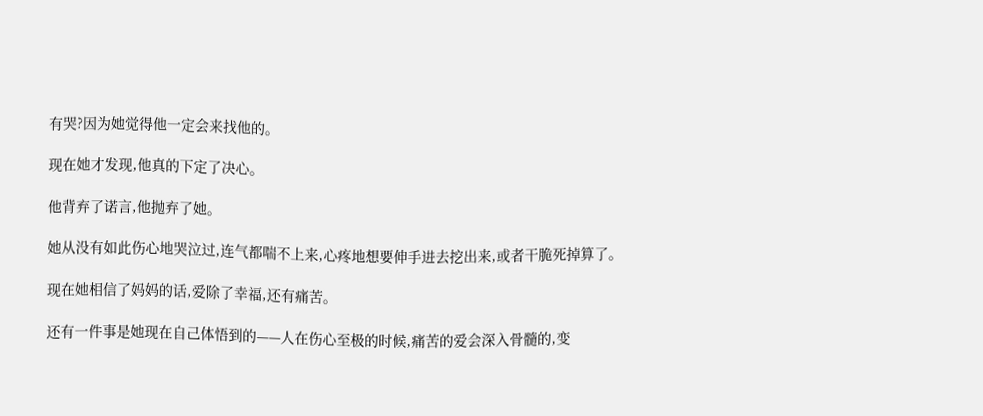有哭?因为她觉得他一定会来找他的。

现在她才发现,他真的下定了决心。

他背弃了诺言,他抛弃了她。

她从没有如此伤心地哭泣过,连气都喘不上来,心疼地想要伸手进去挖出来,或者干脆死掉算了。

现在她相信了妈妈的话,爱除了幸福,还有痛苦。

还有一件事是她现在自己体悟到的——人在伤心至极的时候,痛苦的爱会深入骨髓的,变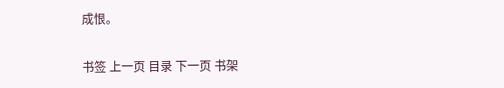成恨。

书签 上一页 目录 下一页 书架